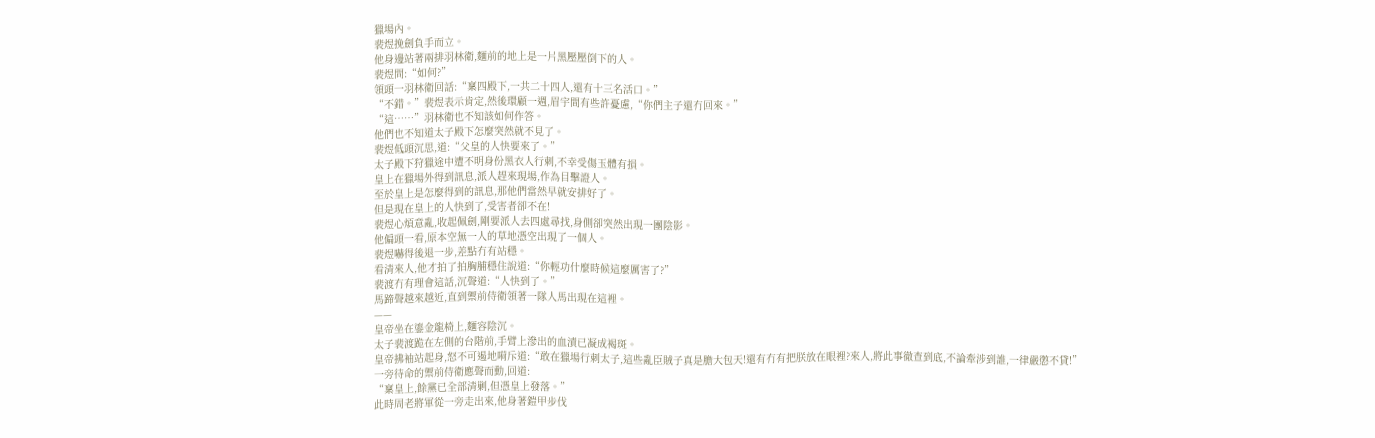獵場內。
裴煜挽劍負手而立。
他身邊站著兩排羽林衛,麵前的地上是一片黑壓壓倒下的人。
裴煜問:“如何?”
領頭一羽林衛回話:“稟四殿下,一共二十四人,還有十三名活口。”
“不錯。”裴煜表示肯定,然後環顧一週,眉宇間有些許憂慮,“你們主子還冇回來。”
“這……”羽林衛也不知該如何作答。
他們也不知道太子殿下怎麼突然就不見了。
裴煜低頭沉思,道:“父皇的人快要來了。”
太子殿下狩獵途中遭不明身份黑衣人行刺,不幸受傷玉體有損。
皇上在獵場外得到訊息,派人趕來現場,作為目擊證人。
至於皇上是怎麼得到的訊息,那他們當然早就安排好了。
但是現在皇上的人快到了,受害者卻不在!
裴煜心煩意亂,收起佩劍,剛要派人去四處尋找,身側卻突然出現一團陰影。
他偏頭一看,原本空無一人的草地憑空出現了一個人。
裴煜嚇得後退一步,差點冇有站穩。
看清來人,他才拍了拍胸脯穩住說道:“你輕功什麼時候這麼厲害了?”
裴渡冇有理會這話,沉聲道:“人快到了。”
馬蹄聲越來越近,直到禦前侍衛領著一隊人馬出現在這裡。
——
皇帝坐在鎏金龍椅上,麵容陰沉。
太子裴渡跪在左側的台階前,手臂上滲出的血漬已凝成褐斑。
皇帝拂袖站起身,怒不可遏地嗬斥道:“敢在獵場行刺太子,這些亂臣賊子真是膽大包天!還有冇有把朕放在眼裡?來人,將此事徹查到底,不論牽涉到誰,一律嚴懲不貸!”
一旁待命的禦前侍衛應聲而動,回道:
“稟皇上,餘黨已全部清剿,但憑皇上發落。”
此時周老將軍從一旁走出來,他身著鎧甲步伐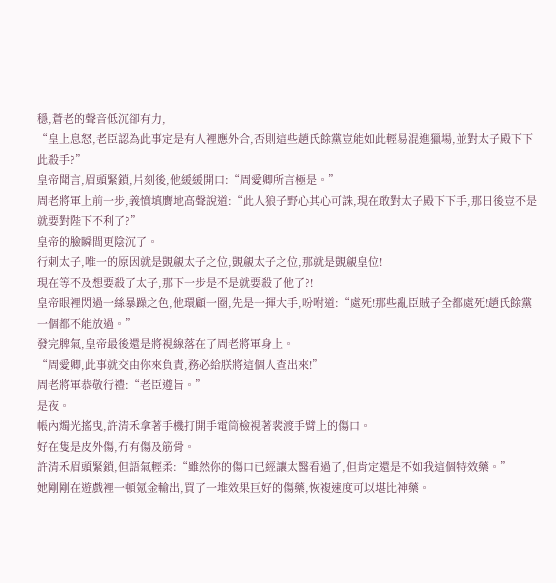穩,蒼老的聲音低沉卻有力,
“皇上息怒,老臣認為此事定是有人裡應外合,否則這些趙氏餘黨豈能如此輕易混進獵場,並對太子殿下下此殺手?”
皇帝聞言,眉頭緊鎖,片刻後,他緩緩開口:“周愛卿所言極是。”
周老將軍上前一步,義憤填膺地高聲說道:“此人狼子野心其心可誅,現在敢對太子殿下下手,那日後豈不是就要對陛下不利了?”
皇帝的臉瞬間更陰沉了。
行刺太子,唯一的原因就是覬覦太子之位,覬覦太子之位,那就是覬覦皇位!
現在等不及想要殺了太子,那下一步是不是就要殺了他了?!
皇帝眼裡閃過一絲暴躁之色,他環顧一圈,先是一揮大手,吩咐道:“處死!那些亂臣賊子全都處死!趙氏餘黨一個都不能放過。”
發完脾氣,皇帝最後還是將視線落在了周老將軍身上。
“周愛卿,此事就交由你來負責,務必給朕將這個人查出來!”
周老將軍恭敬行禮:“老臣遵旨。”
是夜。
帳內燭光搖曳,許清禾拿著手機打開手電筒檢視著裴渡手臂上的傷口。
好在隻是皮外傷,冇有傷及筋骨。
許清禾眉頭緊鎖,但語氣輕柔:“雖然你的傷口已經讓太醫看過了,但肯定還是不如我這個特效藥。”
她剛剛在遊戲裡一頓氪金輸出,買了一堆效果巨好的傷藥,恢複速度可以堪比神藥。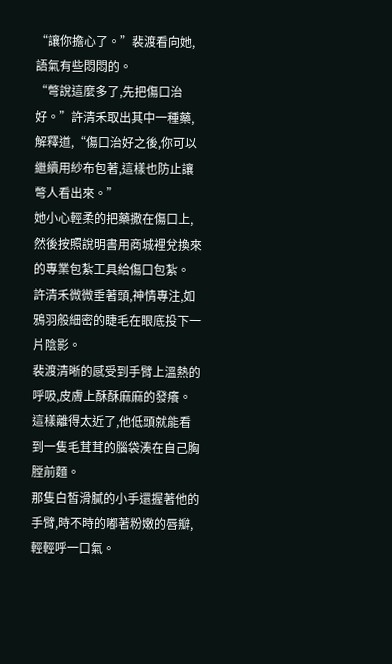“讓你擔心了。”裴渡看向她,語氣有些悶悶的。
“彆說這麼多了,先把傷口治好。”許清禾取出其中一種藥,解釋道,“傷口治好之後,你可以繼續用紗布包著,這樣也防止讓彆人看出來。”
她小心輕柔的把藥撒在傷口上,然後按照說明書用商城裡兌換來的專業包紮工具給傷口包紮。
許清禾微微垂著頭,神情專注,如鴉羽般細密的睫毛在眼底投下一片陰影。
裴渡清晰的感受到手臂上溫熱的呼吸,皮膚上酥酥麻麻的發癢。
這樣離得太近了,他低頭就能看到一隻毛茸茸的腦袋湊在自己胸膛前麵。
那隻白皙滑膩的小手還握著他的手臂,時不時的嘟著粉嫩的唇瓣,輕輕呼一口氣。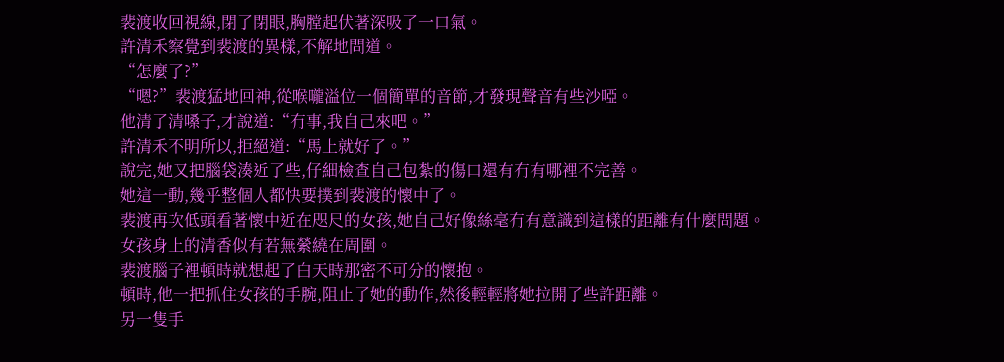裴渡收回視線,閉了閉眼,胸膛起伏著深吸了一口氣。
許清禾察覺到裴渡的異樣,不解地問道。
“怎麼了?”
“嗯?”裴渡猛地回神,從喉嚨溢位一個簡單的音節,才發現聲音有些沙啞。
他清了清嗓子,才說道:“冇事,我自己來吧。”
許清禾不明所以,拒絕道:“馬上就好了。”
說完,她又把腦袋湊近了些,仔細檢查自己包紮的傷口還有冇有哪裡不完善。
她這一動,幾乎整個人都快要撲到裴渡的懷中了。
裴渡再次低頭看著懷中近在咫尺的女孩,她自己好像絲毫冇有意識到這樣的距離有什麼問題。
女孩身上的清香似有若無縈繞在周圍。
裴渡腦子裡頓時就想起了白天時那密不可分的懷抱。
頓時,他一把抓住女孩的手腕,阻止了她的動作,然後輕輕將她拉開了些許距離。
另一隻手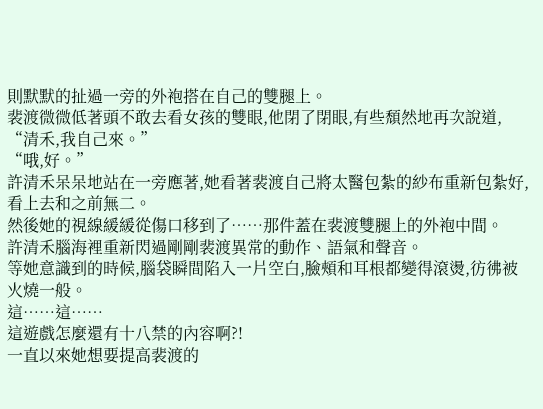則默默的扯過一旁的外袍搭在自己的雙腿上。
裴渡微微低著頭不敢去看女孩的雙眼,他閉了閉眼,有些頹然地再次說道,
“清禾,我自己來。”
“哦,好。”
許清禾呆呆地站在一旁應著,她看著裴渡自己將太醫包紮的紗布重新包紮好,看上去和之前無二。
然後她的視線緩緩從傷口移到了……那件蓋在裴渡雙腿上的外袍中間。
許清禾腦海裡重新閃過剛剛裴渡異常的動作、語氣和聲音。
等她意識到的時候,腦袋瞬間陷入一片空白,臉頰和耳根都變得滾燙,彷彿被火燒一般。
這……這……
這遊戲怎麼還有十八禁的內容啊?!
一直以來她想要提高裴渡的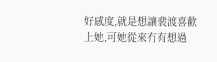好感度,就是想讓裴渡喜歡上她,可她從來冇有想過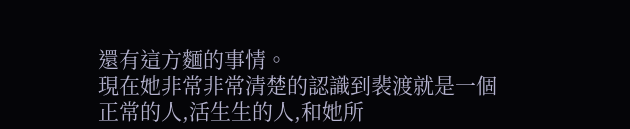還有這方麵的事情。
現在她非常非常清楚的認識到裴渡就是一個正常的人,活生生的人,和她所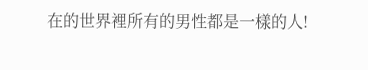在的世界裡所有的男性都是一樣的人!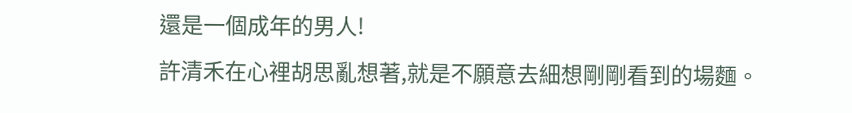還是一個成年的男人!
許清禾在心裡胡思亂想著,就是不願意去細想剛剛看到的場麵。